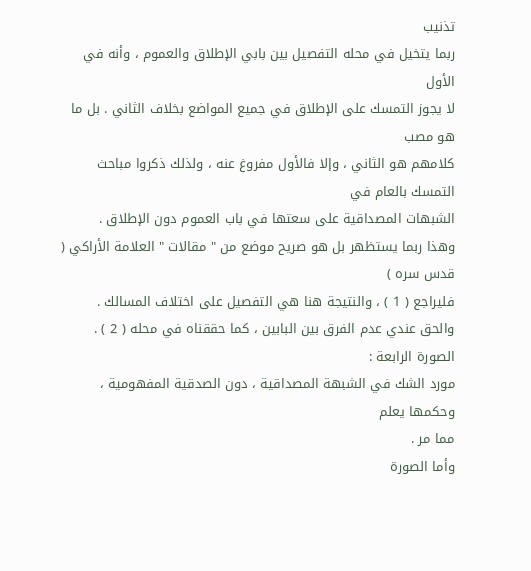تذنيب
ربما يتخيل في محله التفصيل بين بابي الإطلاق والعموم ، وأنه في الأول
لا يجوز التمسك على الإطلاق في جميع المواضع بخلاف الثاني . بل ما هو مصب
كلامهم هو الثاني ، وإلا فالأول مفروغ عنه ، ولذلك ذكروا مباحث التمسك بالعام في
الشبهات المصداقية على سعتها في باب العموم دون الإطلاق .
وهذا ربما يستظهر بل هو صريح موضع من " مقالات " العلامة الأراكي ( قدس سره )
فليراجع ( 1 ) ، والنتيجة هنا هي التفصيل على اختلاف المسالك .
والحق عندي عدم الفرق بين البابين ، كما حققناه في محله ( 2 ) .
الصورة الرابعة :
مورد الشك في الشبهة المصداقية ، دون الصدقية المفهومية ، وحكمها يعلم
مما مر .
وأما الصورة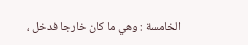الخامسة : وهي ما كان خارجا فدخل ،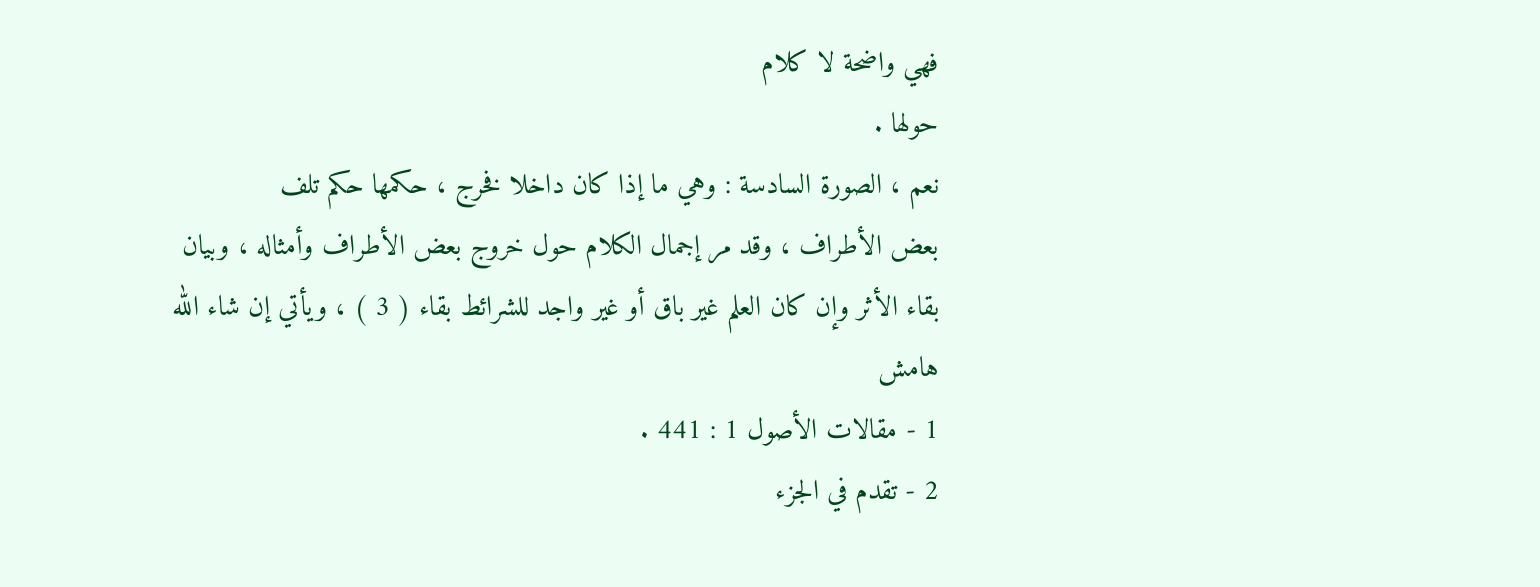فهي واضحة لا كلام
حولها .
نعم ، الصورة السادسة : وهي ما إذا كان داخلا فخرج ، حكمها حكم تلف
بعض الأطراف ، وقد مر إجمال الكلام حول خروج بعض الأطراف وأمثاله ، وبيان
بقاء الأثر وإن كان العلم غير باق أو غير واجد للشرائط بقاء ( 3 ) ، ويأتي إن شاء الله
هامش
1 - مقالات الأصول 1 : 441 .
2 - تقدم في الجزء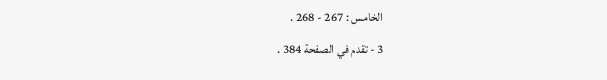الخامس : 267 - 268 .
3 - تقدم في الصفحة 384 .